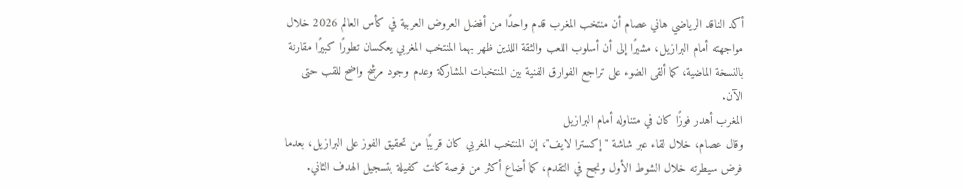أكد الناقد الرياضي هاني عصام أن منتخب المغرب قدم واحدًا من أفضل العروض العربية في كأس العالم 2026 خلال مواجهته أمام البرازيل، مشيرًا إلى أن أسلوب اللعب والثقة اللذين ظهر بهما المنتخب المغربي يعكسان تطورًا كبيرًا مقارنة بالنسخة الماضية، كما ألقى الضوء على تراجع الفوارق الفنية بين المنتخبات المشاركة وعدم وجود مرشح واضح للقب حتى الآن.
المغرب أهدر فوزًا كان في متناوله أمام البرازيل
وقال عصام، خلال لقاء عبر شاشة "إكسترا لايف"، إن المنتخب المغربي كان قريبًا من تحقيق الفوز على البرازيل، بعدما فرض سيطرته خلال الشوط الأول ونجح في التقدم، كما أضاع أكثر من فرصة كانت كفيلة بتسجيل الهدف الثاني.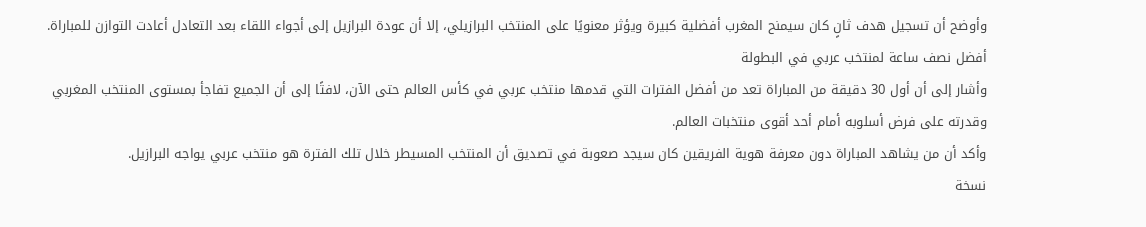وأوضح أن تسجيل هدف ثانٍ كان سيمنح المغرب أفضلية كبيرة ويؤثر معنويًا على المنتخب البرازيلي، إلا أن عودة البرازيل إلى أجواء اللقاء بعد التعادل أعادت التوازن للمباراة.
أفضل نصف ساعة لمنتخب عربي في البطولة
وأشار إلى أن أول 30 دقيقة من المباراة تعد من أفضل الفترات التي قدمها منتخب عربي في كأس العالم حتى الآن، لافتًا إلى أن الجميع تفاجأ بمستوى المنتخب المغربي وقدرته على فرض أسلوبه أمام أحد أقوى منتخبات العالم.
وأكد أن من يشاهد المباراة دون معرفة هوية الفريقين كان سيجد صعوبة في تصديق أن المنتخب المسيطر خلال تلك الفترة هو منتخب عربي يواجه البرازيل.
نسخة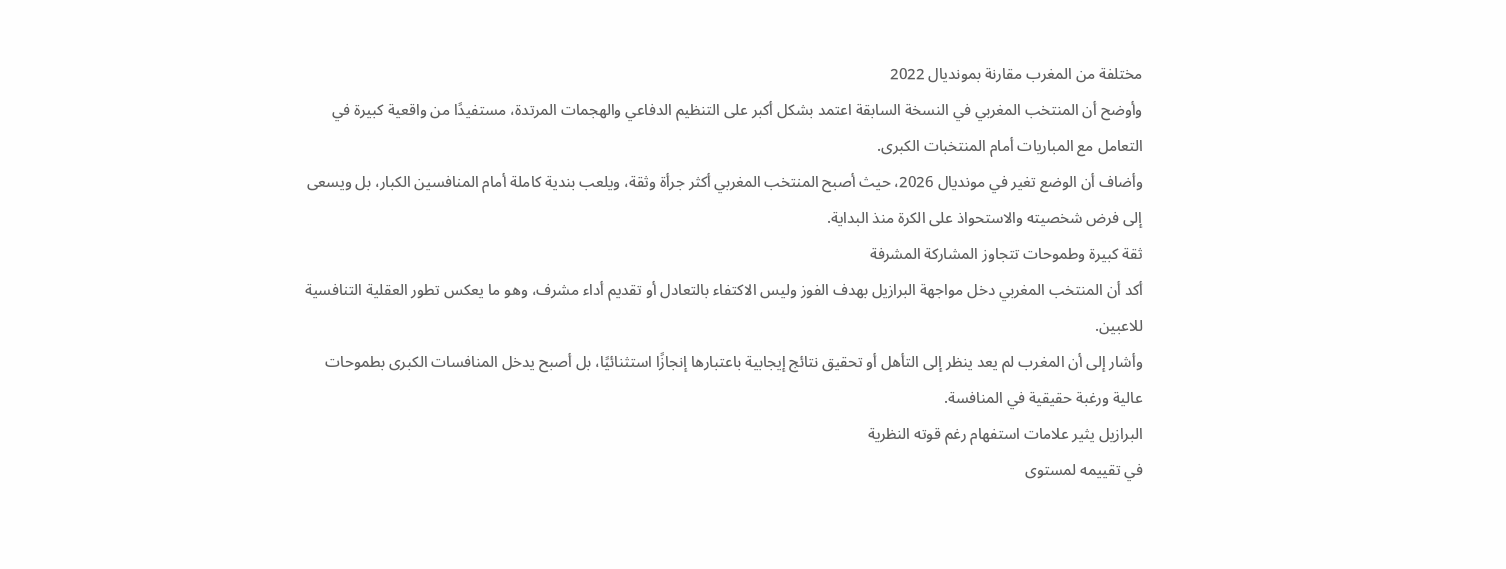مختلفة من المغرب مقارنة بمونديال 2022
وأوضح أن المنتخب المغربي في النسخة السابقة اعتمد بشكل أكبر على التنظيم الدفاعي والهجمات المرتدة، مستفيدًا من واقعية كبيرة في التعامل مع المباريات أمام المنتخبات الكبرى.
وأضاف أن الوضع تغير في مونديال 2026، حيث أصبح المنتخب المغربي أكثر جرأة وثقة، ويلعب بندية كاملة أمام المنافسين الكبار، بل ويسعى إلى فرض شخصيته والاستحواذ على الكرة منذ البداية.
ثقة كبيرة وطموحات تتجاوز المشاركة المشرفة
أكد أن المنتخب المغربي دخل مواجهة البرازيل بهدف الفوز وليس الاكتفاء بالتعادل أو تقديم أداء مشرف، وهو ما يعكس تطور العقلية التنافسية للاعبين.
وأشار إلى أن المغرب لم يعد ينظر إلى التأهل أو تحقيق نتائج إيجابية باعتبارها إنجازًا استثنائيًا، بل أصبح يدخل المنافسات الكبرى بطموحات عالية ورغبة حقيقية في المنافسة.
البرازيل يثير علامات استفهام رغم قوته النظرية
في تقييمه لمستوى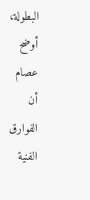البطولة، أوضح عصام أن الفوارق الفنية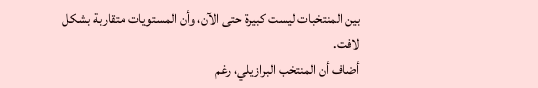بين المنتخبات ليست كبيرة حتى الآن، وأن المستويات متقاربة بشكل لافت.
أضاف أن المنتخب البرازيلي، رغم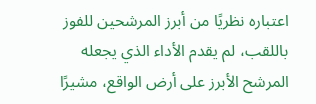اعتباره نظريًا من أبرز المرشحين للفوز باللقب، لم يقدم الأداء الذي يجعله المرشح الأبرز على أرض الواقع، مشيرًا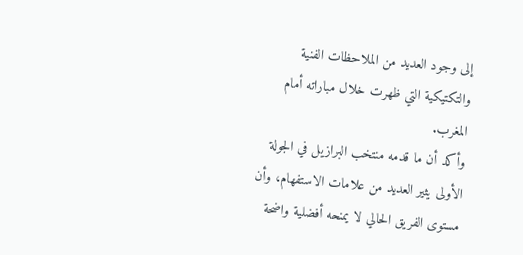إلى وجود العديد من الملاحظات الفنية والتكتيكية التي ظهرت خلال مباراته أمام المغرب.
وأكد أن ما قدمه منتخب البرازيل في الجولة الأولى يثير العديد من علامات الاستفهام، وأن مستوى الفريق الحالي لا يمنحه أفضلية واضحة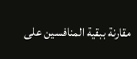مقارنة ببقية المنافسين على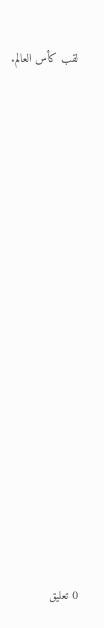لقب كأس العالم.
















0 تعليق